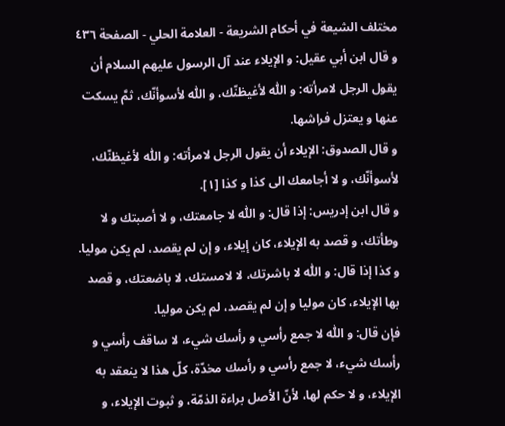مختلف الشيعة في أحكام الشريعة - العلامة الحلي - الصفحة ٤٣٦
و قال ابن أبي عقيل: و الإيلاء عند آل الرسول عليهم السلام أن يقول الرجل لامرأته: و اللّٰه لأغيظنّك، و اللّٰه لأسوأنّك، ثمَّ يسكت عنها و يعتزل فراشها.
و قال الصدوق: الإيلاء أن يقول الرجل لامرأته: و اللّٰه لأغيظنّك، لأسوأنّك، و لا أجامعك الى كذا و كذا [١].
و قال ابن إدريس: إذا قال: و اللّٰه لا جامعتك، و لا أصبتك و لا وطأتك، و قصد به الإيلاء، كان إيلاء، و إن لم يقصد، لم يكن موليا.
و كذا إذا قال: و اللّٰه لا باشرتك، لا لامستك، لا باضعتك، و قصد بها الإيلاء، كان موليا و إن لم يقصد، لم يكن موليا.
فإن قال: و اللّٰه لا جمع رأسي و رأسك شيء، لا ساقف رأسي و رأسك شيء، لا جمع رأسي و رأسك مخدّة، كلّ هذا لا ينعقد به الإيلاء، و لا حكم لها، لأنّ الأصل براءة الذمّة، و ثبوت الإيلاء، و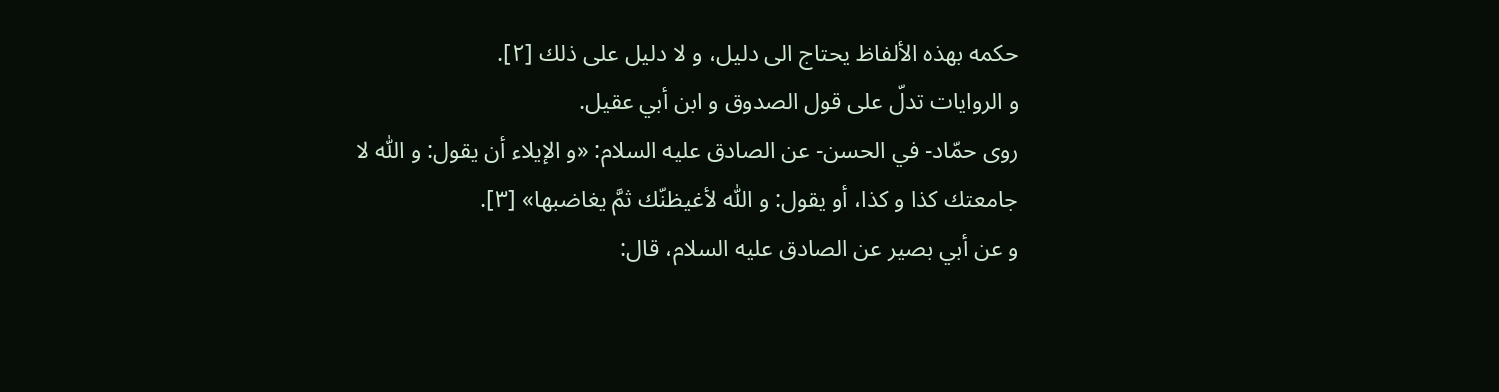حكمه بهذه الألفاظ يحتاج الى دليل، و لا دليل على ذلك [٢].
و الروايات تدلّ على قول الصدوق و ابن أبي عقيل.
روى حمّاد- في الحسن- عن الصادق عليه السلام: «و الإيلاء أن يقول: و اللّٰه لا جامعتك كذا و كذا، أو يقول: و اللّٰه لأغيظنّك ثمَّ يغاضبها» [٣].
و عن أبي بصير عن الصادق عليه السلام، قال: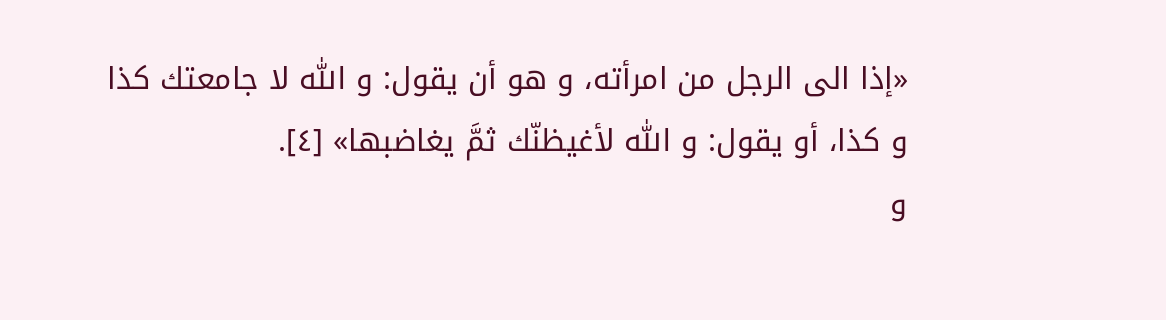«إذا الى الرجل من امرأته، و هو أن يقول: و اللّٰه لا جامعتك كذا و كذا، أو يقول: و اللّٰه لأغيظنّك ثمَّ يغاضبها» [٤].
و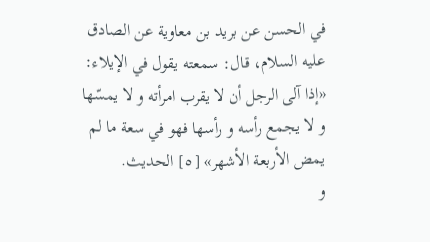في الحسن عن بريد بن معاوية عن الصادق عليه السلام، قال: سمعته يقول في الإيلاء: «إذا آلى الرجل أن لا يقرب امرأته و لا يمسّها و لا يجمع رأسه و رأسها فهو في سعة ما لم يمض الأربعة الأشهر» [٥] الحديث.
و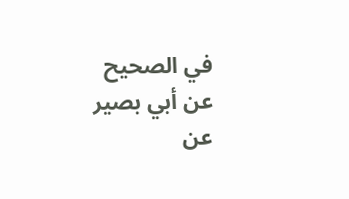في الصحيح عن أبي بصير عن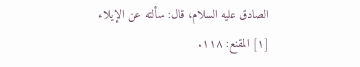الصادق عليه السلام، قال: سألته عن الإيلاء
[١] المقنع: ١١٨.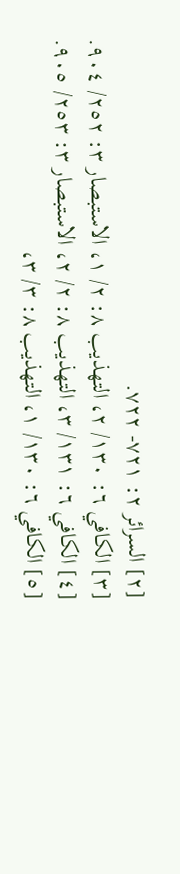[٢] السرائر ٢: ٧٢١- ٧٢٢.
[٣] الكافي ٦: ١٣٠/ ٢، التهذيب ٨: ٢/ ١، الاستبصار ٣: ٢٥٢/ ٩٠٤.
[٤] الكافي ٦: ١٣١/ ٣، التهذيب ٨: ٢/ ٢، الاستبصار ٣: ٢٥٣/ ٩٠٥.
[٥] الكافي ٦: ١٣٠/ ١، التهذيب ٨: ٣/ ٣،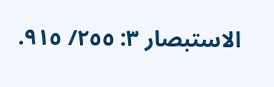الاستبصار ٣: ٢٥٥/ ٩١٥.